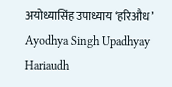अयोध्यासिंह उपाध्याय ‘हरिऔध’
Ayodhya Singh Upadhyay Hariaudh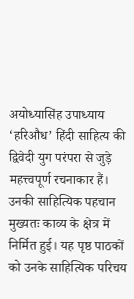अयोध्यासिंह उपाध्याय ‘हरिऔध’ हिंदी साहित्य की द्विवेदी युग परंपरा से जुड़े महत्त्वपूर्ण रचनाकार हैं। उनकी साहित्यिक पहचान मुख्यतः काव्य के क्षेत्र में निर्मित हुई। यह पृष्ठ पाठकों को उनके साहित्यिक परिचय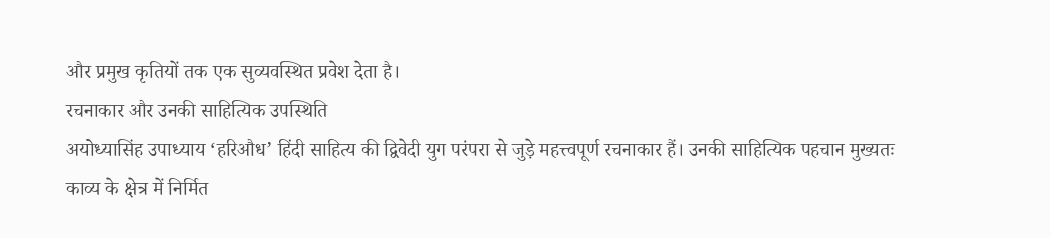और प्रमुख कृतियों तक एक सुव्यवस्थित प्रवेश देता है।
रचनाकार और उनकी साहित्यिक उपस्थिति
अयोध्यासिंह उपाध्याय ‘हरिऔध’ हिंदी साहित्य की द्विवेदी युग परंपरा से जुड़े महत्त्वपूर्ण रचनाकार हैं। उनकी साहित्यिक पहचान मुख्यतः काव्य के क्षेत्र में निर्मित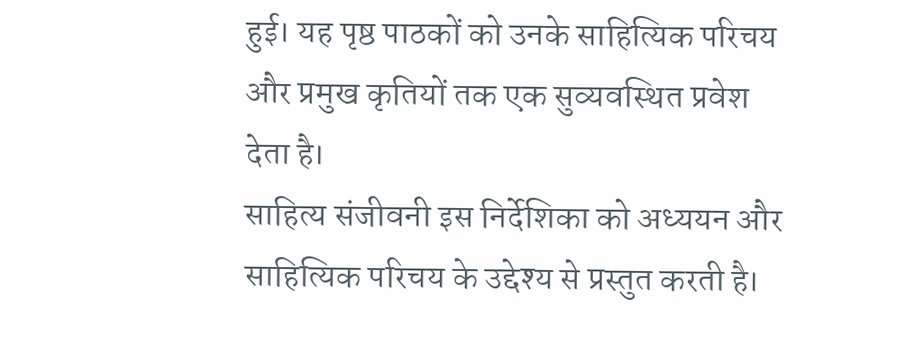हुई। यह पृष्ठ पाठकों को उनके साहित्यिक परिचय और प्रमुख कृतियों तक एक सुव्यवस्थित प्रवेश देता है।
साहित्य संजीवनी इस निर्देशिका को अध्ययन और साहित्यिक परिचय के उद्देश्य से प्रस्तुत करती है।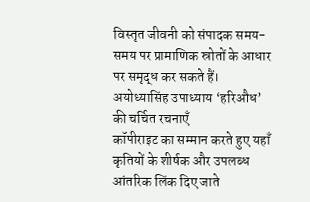विस्तृत जीवनी को संपादक समय-समय पर प्रामाणिक स्रोतों के आधार पर समृद्ध कर सकते हैं।
अयोध्यासिंह उपाध्याय ‘हरिऔध’ की चर्चित रचनाएँ
कॉपीराइट का सम्मान करते हुए यहाँ कृतियों के शीर्षक और उपलब्ध आंतरिक लिंक दिए जाते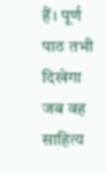हैं। पूर्ण पाठ तभी दिखेगा जब वह साहित्य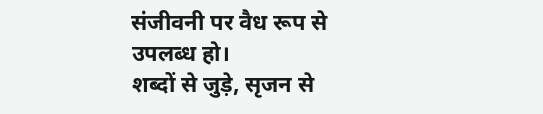संजीवनी पर वैध रूप से उपलब्ध हो।
शब्दों से जुड़े, सृजन से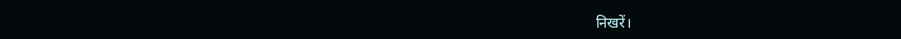निखरें।